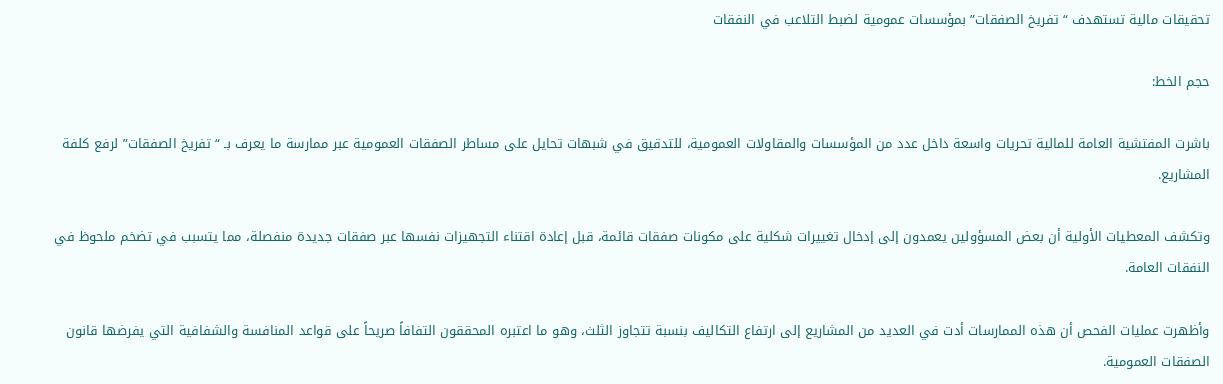تحقيقات مالية تستهدف “تفريخ الصفقات” بمؤسسات عمومية لضبط التلاعب في النفقات

حجم الخط:

باشرت المفتشية العامة للمالية تحريات واسعة داخل عدد من المؤسسات والمقاولات العمومية، للتدقيق في شبهات تحايل على مساطر الصفقات العمومية عبر ممارسة ما يعرف بـ “تفريخ الصفقات” لرفع كلفة المشاريع.

وتكشف المعطيات الأولية أن بعض المسؤولين يعمدون إلى إدخال تغييرات شكلية على مكونات صفقات قائمة، قبل إعادة اقتناء التجهيزات نفسها عبر صفقات جديدة منفصلة، مما يتسبب في تضخم ملحوظ في النفقات العامة.

وأظهرت عمليات الفحص أن هذه الممارسات أدت في العديد من المشاريع إلى ارتفاع التكاليف بنسبة تتجاوز الثلث، وهو ما اعتبره المحققون التفافاً صريحاً على قواعد المنافسة والشفافية التي يفرضها قانون الصفقات العمومية.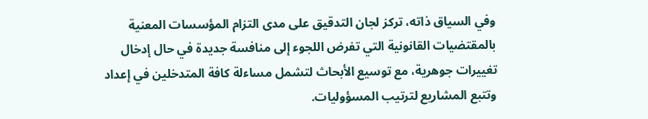وفي السياق ذاته، تركز لجان التدقيق على مدى التزام المؤسسات المعنية بالمقتضيات القانونية التي تفرض اللجوء إلى منافسة جديدة في حال إدخال تغييرات جوهرية، مع توسيع الأبحاث لتشمل مساءلة كافة المتدخلين في إعداد وتتبع المشاريع لترتيب المسؤوليات.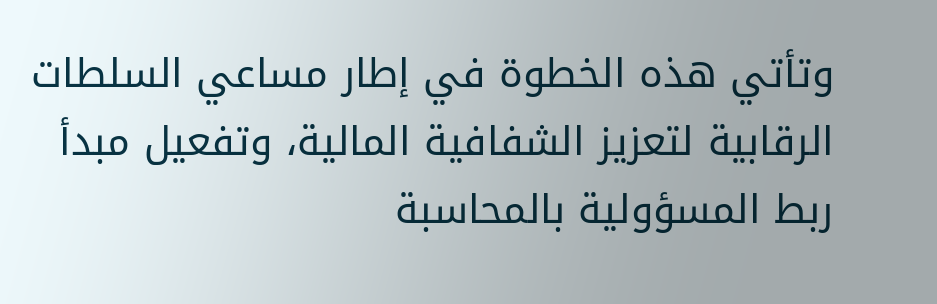وتأتي هذه الخطوة في إطار مساعي السلطات الرقابية لتعزيز الشفافية المالية، وتفعيل مبدأ ربط المسؤولية بالمحاسبة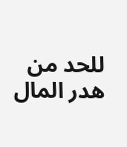للحد من هدر المال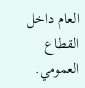العام داخل القطاع العمومي.